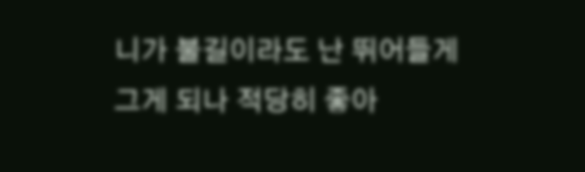니가 불길이라도 난 뛰어들게
그게 되나 적당히 좋아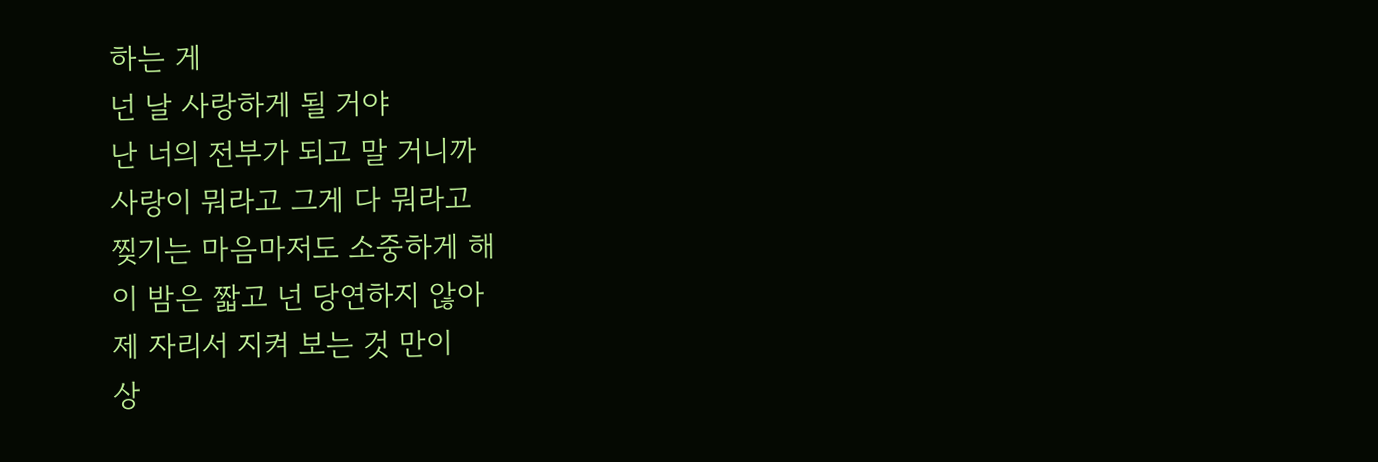하는 게
넌 날 사랑하게 될 거야
난 너의 전부가 되고 말 거니까
사랑이 뭐라고 그게 다 뭐라고
찢기는 마음마저도 소중하게 해
이 밤은 짧고 넌 당연하지 않아
제 자리서 지켜 보는 것 만이
상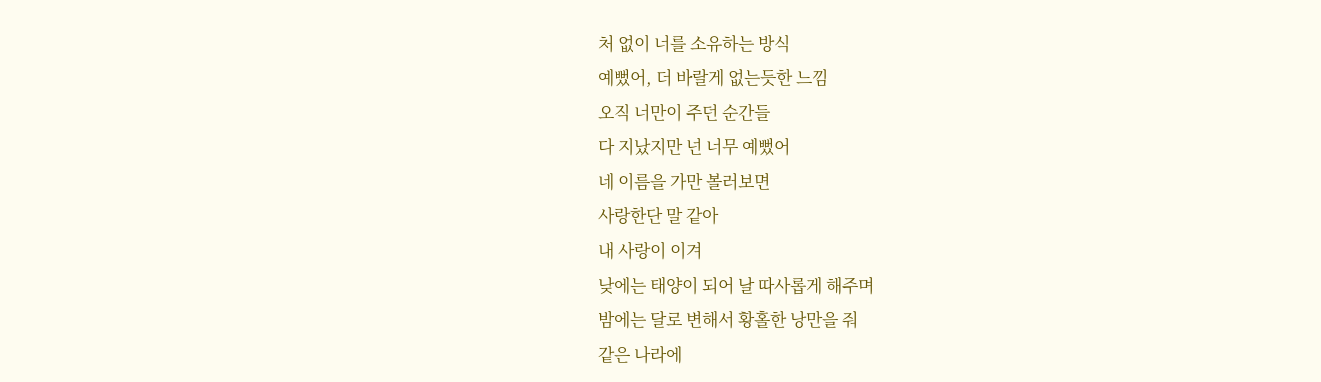처 없이 너를 소유하는 방식
예뻤어, 더 바랄게 없는듯한 느낌
오직 너만이 주던 순간들
다 지났지만 넌 너무 예뻤어
네 이름을 가만 볼러보면
사랑한단 말 같아
내 사랑이 이겨
낮에는 태양이 되어 날 따사롭게 해주며
밤에는 달로 변해서 황홀한 낭만을 줘
같은 나라에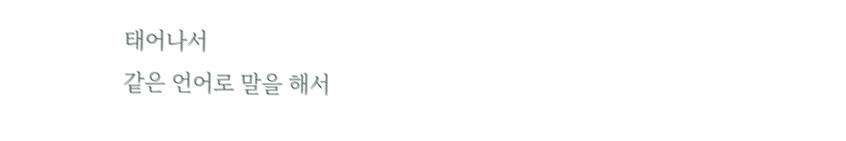태어나서
같은 언어로 말을 해서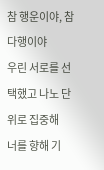참 행운이야, 참 다행이야
우린 서로를 선택했고 나노 단위로 집중해
너를 향해 기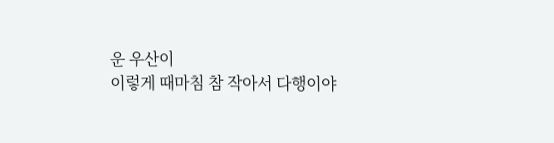운 우산이
이렇게 때마침 참 작아서 다행이야